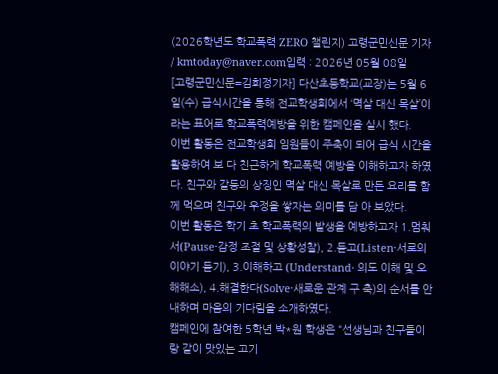(2026학년도 학교폭력 ZERO 챌린지) 고령군민신문 기자 / kmtoday@naver.com입력 : 2026년 05월 08일
[고령군민신문=김희정기자] 다산초등학교(교장)는 5월 6일(수) 급식시간을 통해 전교학생회에서 ‘멱살 대신 목살’이라는 표어로 학교폭력예방을 위한 캠페인을 실시 했다.
이번 활동은 전교학생회 임원들이 주축이 되어 급식 시간을 활용하여 보 다 친근하게 학교폭력 예방을 이해하고자 하였다. 친구와 갈등의 상징인 멱살 대신 목살로 만든 요리를 함께 먹으며 친구와 우정을 쌓자는 의미를 담 아 보았다.
이번 활동은 학기 초 학교폭력의 발생을 예방하고자 1.멈춰서(Pause·감정 조절 및 상황성찰), 2.듣고(Listen·서로의 이야기 듣기), 3.이해하고 (Understand‧ 의도 이해 및 오해해소), 4.해결한다(Solve·새로운 관계 구 축)의 순서를 안내하며 마음의 기다림을 소개하였다.
캠페인에 참여한 5학년 박*원 학생은 “선생님과 친구들이랑 같이 맛있는 고기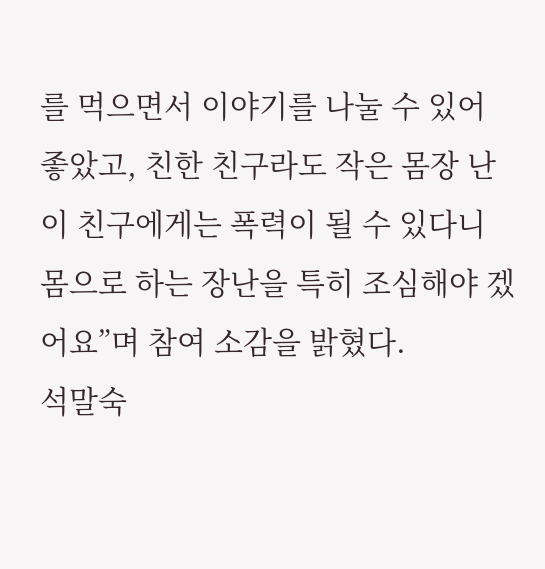를 먹으면서 이야기를 나눌 수 있어 좋았고, 친한 친구라도 작은 몸장 난이 친구에게는 폭력이 될 수 있다니 몸으로 하는 장난을 특히 조심해야 겠어요”며 참여 소감을 밝혔다.
석말숙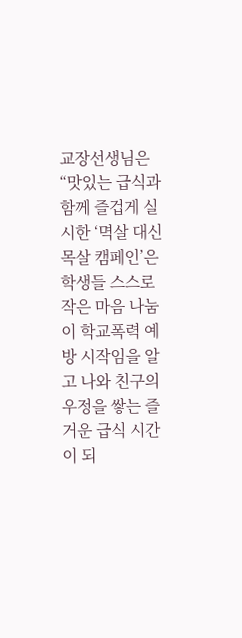교장선생님은 “맛있는 급식과 함께 즐겁게 실시한 ‘멱살 대신 목살 캠페인’은 학생들 스스로 작은 마음 나눔이 학교폭력 예방 시작임을 알고 나와 친구의 우정을 쌓는 즐거운 급식 시간이 되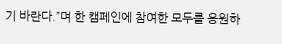기 바란다.”며 한 캠페인에 참여한 모두를 응원하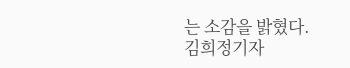는 소감을 밝혔다. 김희정기자